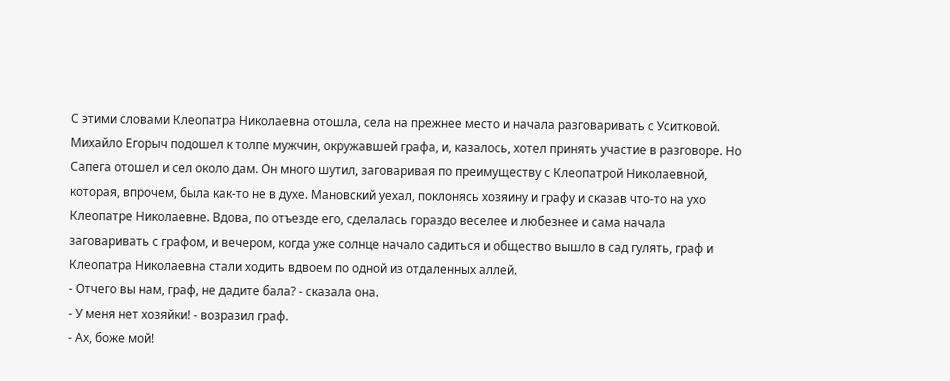С этими словами Клеопатра Николаевна отошла, села на прежнее место и начала разговаривать с Уситковой. Михайло Егорыч подошел к толпе мужчин, окружавшей графа, и, казалось, хотел принять участие в разговоре. Но Сапега отошел и сел около дам. Он много шутил, заговаривая по преимуществу с Клеопатрой Николаевной, которая, впрочем, была как-то не в духе. Мановский уехал, поклонясь хозяину и графу и сказав что-то на ухо Клеопатре Николаевне. Вдова, по отъезде его, сделалась гораздо веселее и любезнее и сама начала заговаривать с графом, и вечером, когда уже солнце начало садиться и общество вышло в сад гулять, граф и Клеопатра Николаевна стали ходить вдвоем по одной из отдаленных аллей.
- Отчего вы нам, граф, не дадите бала? - сказала она.
- У меня нет хозяйки! - возразил граф.
- Ах, боже мой!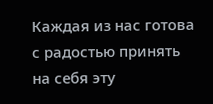Каждая из нас готова с радостью принять на себя эту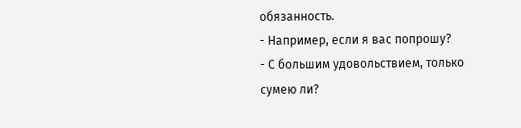обязанность.
- Например, если я вас попрошу?
- С большим удовольствием, только сумею ли?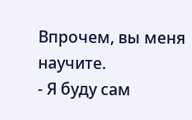Впрочем, вы меня научите.
- Я буду сам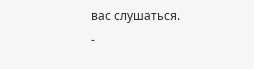вас слушаться.
-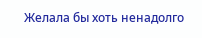Желала бы хоть ненадолго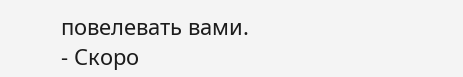повелевать вами.
- Скоро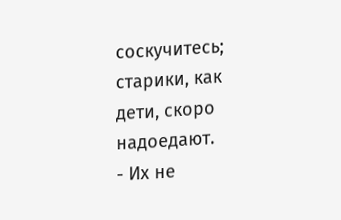соскучитесь; старики, как дети, скоро надоедают.
- Их не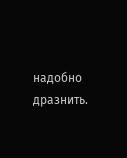надобно дразнить.